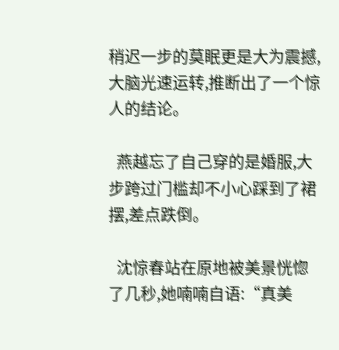稍迟一步的莫眠更是大为震撼,大脑光速运转,推断出了一个惊人的结论。

  燕越忘了自己穿的是婚服,大步跨过门槛却不小心踩到了裙摆,差点跌倒。

  沈惊春站在原地被美景恍惚了几秒,她喃喃自语:“真美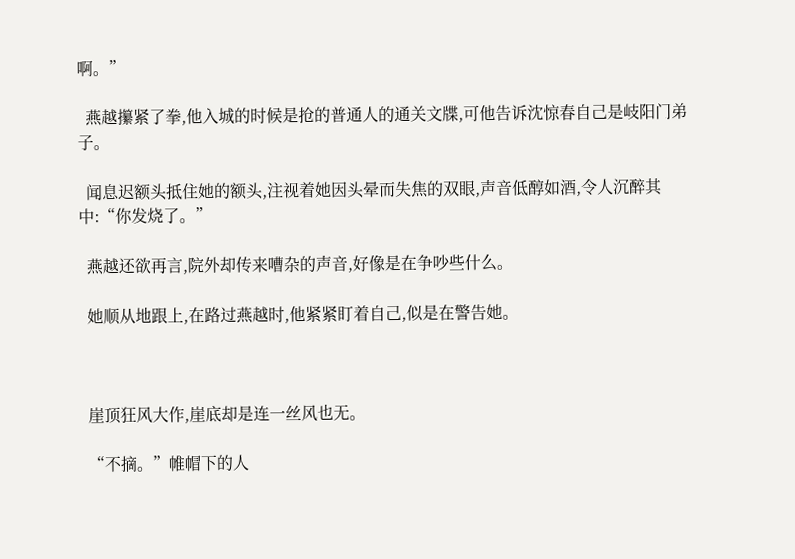啊。”

  燕越攥紧了拳,他入城的时候是抢的普通人的通关文牒,可他告诉沈惊春自己是岐阳门弟子。

  闻息迟额头抵住她的额头,注视着她因头晕而失焦的双眼,声音低醇如酒,令人沉醉其中:“你发烧了。”

  燕越还欲再言,院外却传来嘈杂的声音,好像是在争吵些什么。

  她顺从地跟上,在路过燕越时,他紧紧盯着自己,似是在警告她。



  崖顶狂风大作,崖底却是连一丝风也无。

  “不摘。”帷帽下的人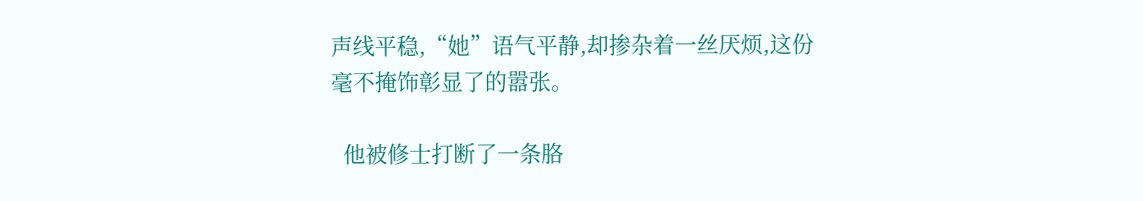声线平稳,“她”语气平静,却掺杂着一丝厌烦,这份毫不掩饰彰显了的嚣张。

  他被修士打断了一条胳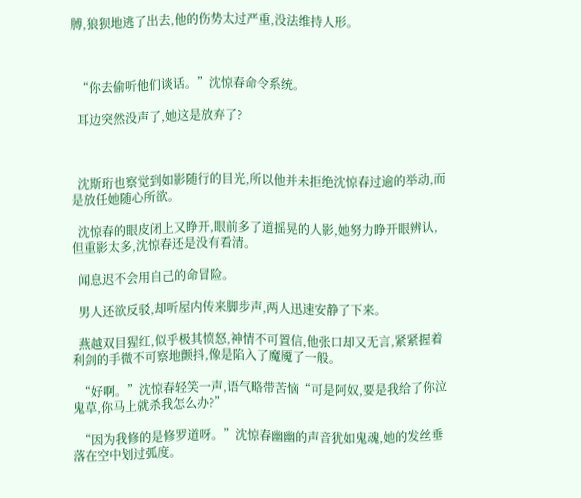膊,狼狈地逃了出去,他的伤势太过严重,没法维持人形。



  “你去偷听他们谈话。”沈惊春命令系统。

  耳边突然没声了,她这是放弃了?



  沈斯珩也察觉到如影随行的目光,所以他并未拒绝沈惊春过逾的举动,而是放任她随心所欲。

  沈惊春的眼皮闭上又睁开,眼前多了道摇晃的人影,她努力睁开眼辨认,但重影太多,沈惊春还是没有看清。

  闻息迟不会用自己的命冒险。

  男人还欲反驳,却听屋内传来脚步声,两人迅速安静了下来。

  燕越双目猩红,似乎极其愤怒,神情不可置信,他张口却又无言,紧紧握着利剑的手微不可察地颤抖,像是陷入了魔魇了一般。

  “好啊。”沈惊春轻笑一声,语气略带苦恼“可是阿奴,要是我给了你泣鬼草,你马上就杀我怎么办?”

  “因为我修的是修罗道呀。”沈惊春幽幽的声音犹如鬼魂,她的发丝垂落在空中划过弧度。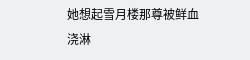她想起雪月楼那尊被鲜血浇淋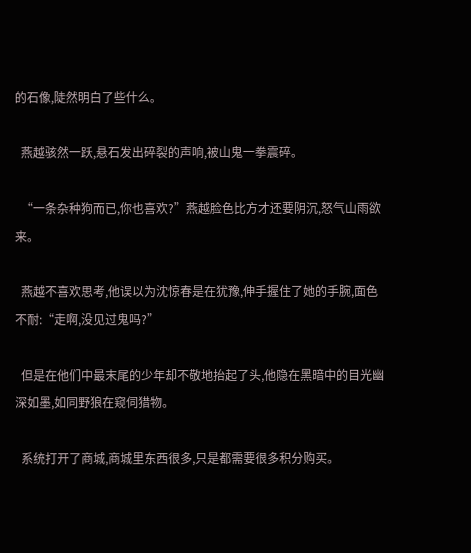的石像,陡然明白了些什么。

  燕越骇然一跃,悬石发出碎裂的声响,被山鬼一拳震碎。

  “一条杂种狗而已,你也喜欢?”燕越脸色比方才还要阴沉,怒气山雨欲来。

  燕越不喜欢思考,他误以为沈惊春是在犹豫,伸手握住了她的手腕,面色不耐:“走啊,没见过鬼吗?”

  但是在他们中最末尾的少年却不敬地抬起了头,他隐在黑暗中的目光幽深如墨,如同野狼在窥伺猎物。

  系统打开了商城,商城里东西很多,只是都需要很多积分购买。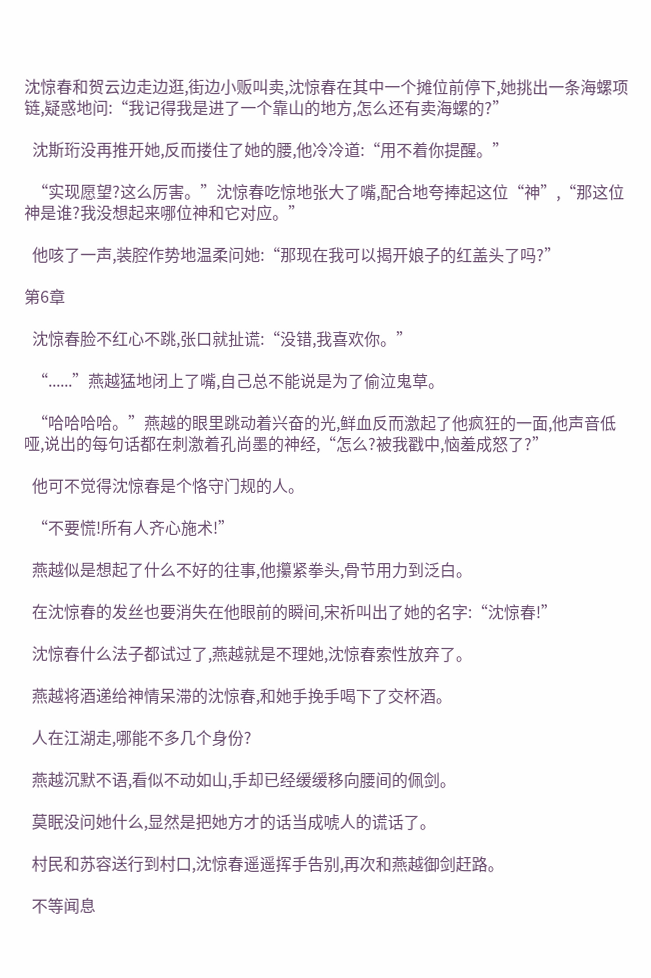沈惊春和贺云边走边逛,街边小贩叫卖,沈惊春在其中一个摊位前停下,她挑出一条海螺项链,疑惑地问:“我记得我是进了一个靠山的地方,怎么还有卖海螺的?”

  沈斯珩没再推开她,反而搂住了她的腰,他冷冷道:“用不着你提醒。”

  “实现愿望?这么厉害。”沈惊春吃惊地张大了嘴,配合地夸捧起这位“神”,“那这位神是谁?我没想起来哪位神和它对应。”

  他咳了一声,装腔作势地温柔问她:“那现在我可以揭开娘子的红盖头了吗?”

第6章

  沈惊春脸不红心不跳,张口就扯谎:“没错,我喜欢你。”

  “......”燕越猛地闭上了嘴,自己总不能说是为了偷泣鬼草。

  “哈哈哈哈。”燕越的眼里跳动着兴奋的光,鲜血反而激起了他疯狂的一面,他声音低哑,说出的每句话都在刺激着孔尚墨的神经,“怎么?被我戳中,恼羞成怒了?”

  他可不觉得沈惊春是个恪守门规的人。

  “不要慌!所有人齐心施术!”

  燕越似是想起了什么不好的往事,他攥紧拳头,骨节用力到泛白。

  在沈惊春的发丝也要消失在他眼前的瞬间,宋祈叫出了她的名字:“沈惊春!”

  沈惊春什么法子都试过了,燕越就是不理她,沈惊春索性放弃了。

  燕越将酒递给神情呆滞的沈惊春,和她手挽手喝下了交杯酒。

  人在江湖走,哪能不多几个身份?

  燕越沉默不语,看似不动如山,手却已经缓缓移向腰间的佩剑。

  莫眠没问她什么,显然是把她方才的话当成唬人的谎话了。

  村民和苏容送行到村口,沈惊春遥遥挥手告别,再次和燕越御剑赶路。

  不等闻息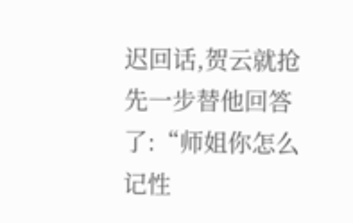迟回话,贺云就抢先一步替他回答了:“师姐你怎么记性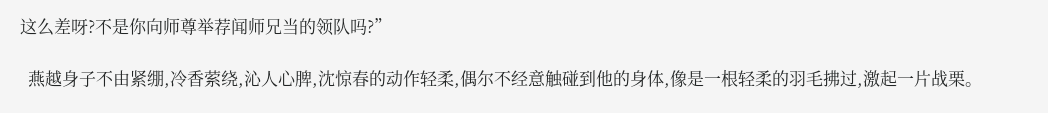这么差呀?不是你向师尊举荐闻师兄当的领队吗?”

  燕越身子不由紧绷,冷香萦绕,沁人心脾,沈惊春的动作轻柔,偶尔不经意触碰到他的身体,像是一根轻柔的羽毛拂过,激起一片战栗。